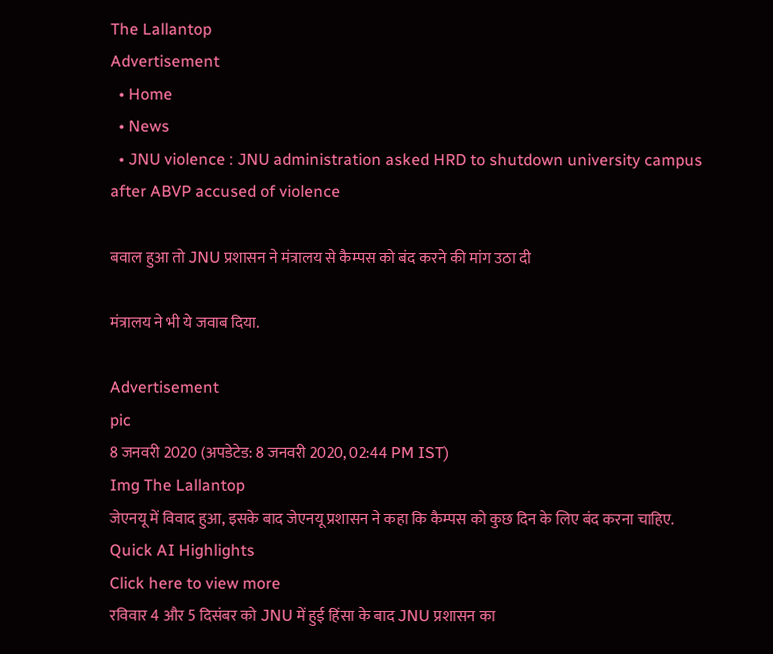The Lallantop
Advertisement
  • Home
  • News
  • JNU violence : JNU administration asked HRD to shutdown university campus after ABVP accused of violence

बवाल हुआ तो JNU प्रशासन ने मंत्रालय से कैम्पस को बंद करने की मांग उठा दी

मंत्रालय ने भी ये जवाब दिया.

Advertisement
pic
8 जनवरी 2020 (अपडेटेड: 8 जनवरी 2020, 02:44 PM IST)
Img The Lallantop
जेएनयू में विवाद हुआ, इसके बाद जेएनयू प्रशासन ने कहा कि कैम्पस को कुछ दिन के लिए बंद करना चाहिए.
Quick AI Highlights
Click here to view more
रविवार 4 और 5 दिसंबर को JNU में हुई हिंसा के बाद JNU प्रशासन का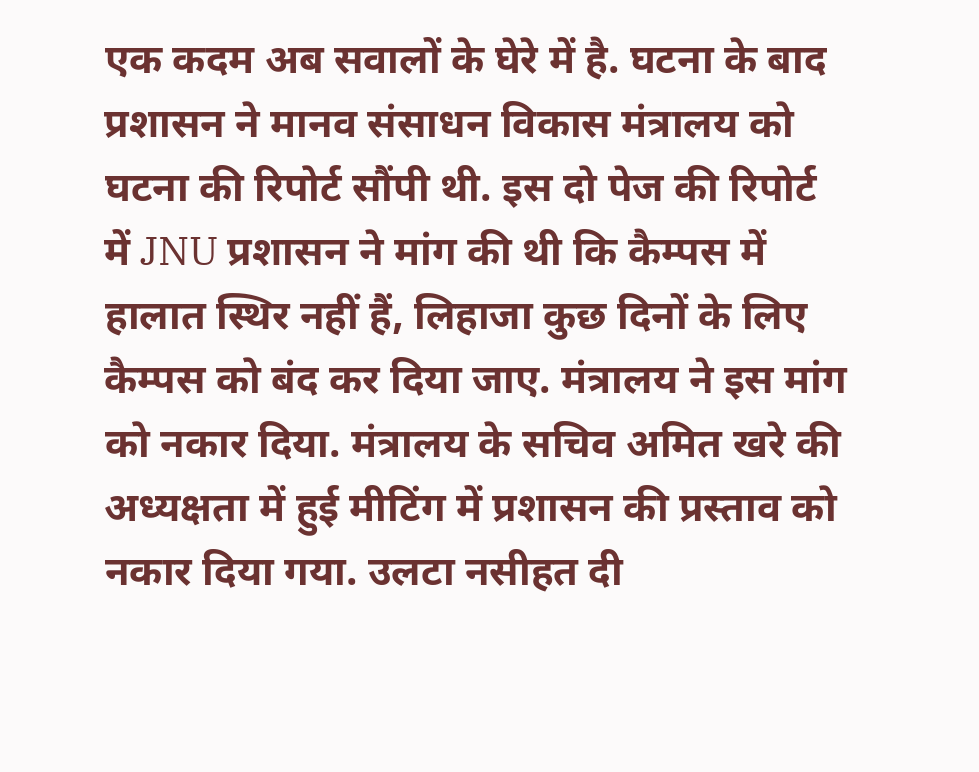एक कदम अब सवालों के घेरे में है. घटना के बाद प्रशासन ने मानव संसाधन विकास मंत्रालय को घटना की रिपोर्ट सौंपी थी. इस दो पेज की रिपोर्ट में JNU प्रशासन ने मांग की थी कि कैम्पस में हालात स्थिर नहीं हैं, लिहाजा कुछ दिनों के लिए कैम्पस को बंद कर दिया जाए. मंत्रालय ने इस मांग को नकार दिया. मंत्रालय के सचिव अमित खरे की अध्यक्षता में हुई मीटिंग में प्रशासन की प्रस्ताव को नकार दिया गया. उलटा नसीहत दी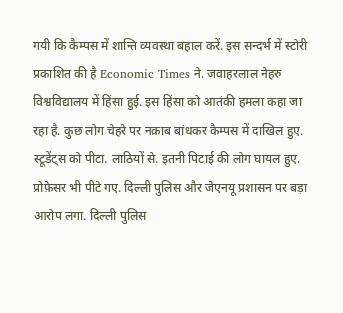गयी कि कैम्पस में शान्ति व्यवस्था बहाल करें. इस सन्दर्भ में स्टोरी प्रकाशित की है Economic Times ने. जवाहरलाल नेहरु विश्वविद्यालय में हिंसा हुई. इस हिंसा को आतंकी हमला कहा जा रहा है. कुछ लोग चेहरे पर नक़ाब बांधकर कैम्पस में दाखिल हुए. स्टूडेंट्स को पीटा. लाठियों से. इतनी पिटाई की लोग घायल हुए. प्रोफ़ेसर भी पीटे गए. दिल्ली पुलिस और जेएनयू प्रशासन पर बड़ा आरोप लगा. दिल्ली पुलिस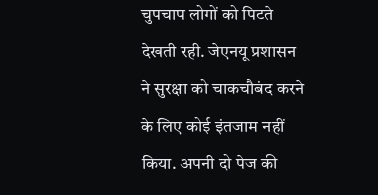चुपचाप लोगों को पिटते देखती रही. जेएनयू प्रशासन ने सुरक्षा को चाकचौबंद करने के लिए कोई इंतजाम नहीं किया. अपनी दो पेज की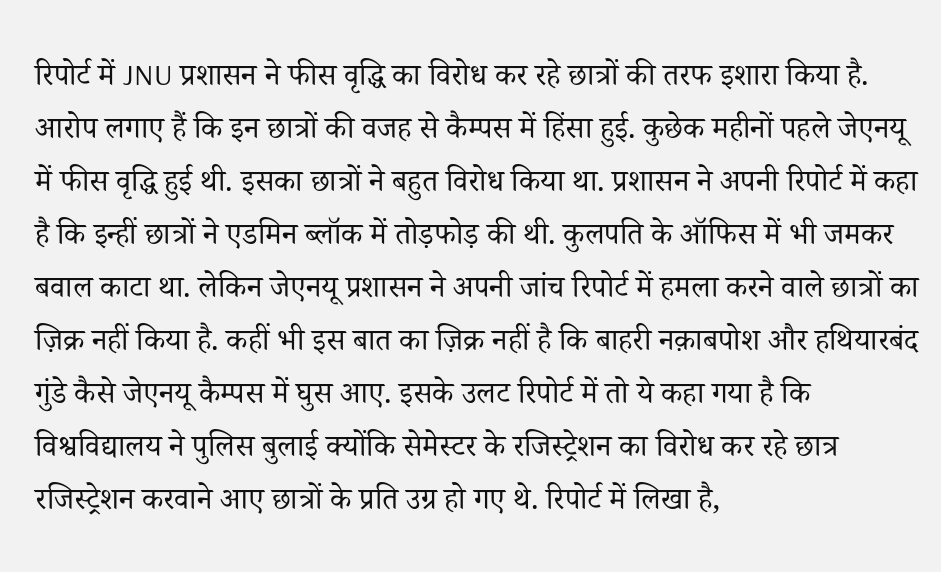रिपोर्ट में JNU प्रशासन ने फीस वृद्धि का विरोध कर रहे छात्रों की तरफ इशारा किया है. आरोप लगाए हैं कि इन छात्रों की वजह से कैम्पस में हिंसा हुई. कुछेक महीनों पहले जेएनयू में फीस वृद्धि हुई थी. इसका छात्रों ने बहुत विरोध किया था. प्रशासन ने अपनी रिपोर्ट में कहा है कि इन्हीं छात्रों ने एडमिन ब्लॉक में तोड़फोड़ की थी. कुलपति के ऑफिस में भी जमकर बवाल काटा था. लेकिन जेएनयू प्रशासन ने अपनी जांच रिपोर्ट में हमला करने वाले छात्रों का ज़िक्र नहीं किया है. कहीं भी इस बात का ज़िक्र नहीं है कि बाहरी नक़ाबपोश और हथियारबंद गुंडे कैसे जेएनयू कैम्पस में घुस आए. इसके उलट रिपोर्ट में तो ये कहा गया है कि विश्वविद्यालय ने पुलिस बुलाई क्योंकि सेमेस्टर के रजिस्ट्रेशन का विरोध कर रहे छात्र रजिस्ट्रेशन करवाने आए छात्रों के प्रति उग्र हो गए थे. रिपोर्ट में लिखा है,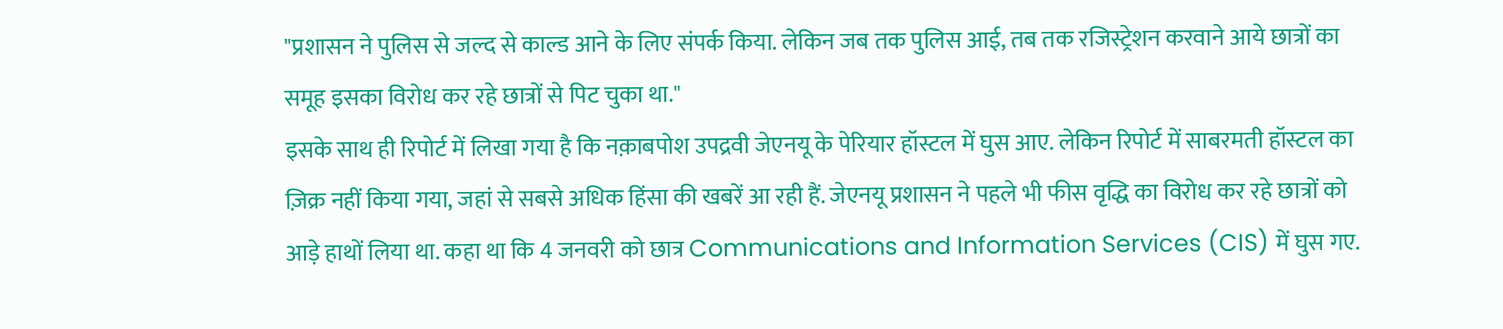"प्रशासन ने पुलिस से जल्द से काल्ड आने के लिए संपर्क किया. लेकिन जब तक पुलिस आई, तब तक रजिस्ट्रेशन करवाने आये छात्रों का समूह इसका विरोध कर रहे छात्रों से पिट चुका था."
इसके साथ ही रिपोर्ट में लिखा गया है कि नक़ाबपोश उपद्रवी जेएनयू के पेरियार हॉस्टल में घुस आए. लेकिन रिपोर्ट में साबरमती हॉस्टल का ज़िक्र नहीं किया गया, जहां से सबसे अधिक हिंसा की खबरें आ रही हैं. जेएनयू प्रशासन ने पहले भी फीस वृद्धि का विरोध कर रहे छात्रों को आड़े हाथों लिया था. कहा था कि 4 जनवरी को छात्र Communications and Information Services (CIS) में घुस गए.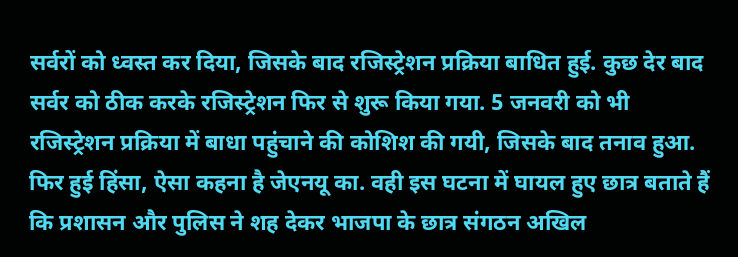सर्वरों को ध्वस्त कर दिया, जिसके बाद रजिस्ट्रेशन प्रक्रिया बाधित हुई. कुछ देर बाद सर्वर को ठीक करके रजिस्ट्रेशन फिर से शुरू किया गया. 5 जनवरी को भी रजिस्ट्रेशन प्रक्रिया में बाधा पहुंचाने की कोशिश की गयी, जिसके बाद तनाव हुआ. फिर हुई हिंसा, ऐसा कहना है जेएनयू का. वही इस घटना में घायल हुए छात्र बताते हैं कि प्रशासन और पुलिस ने शह देकर भाजपा के छात्र संगठन अखिल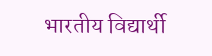भारतीय विद्यार्थी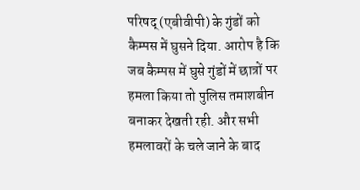परिषद् (एबीवीपी) के गुंडों को कैम्पस में घुसने दिया. आरोप है कि जब कैम्पस में घुसे गुंडों में छात्रों पर हमला किया तो पुलिस तमाशबीन बनाकर देखती रही. और सभी हमलावरों के चले जाने के बाद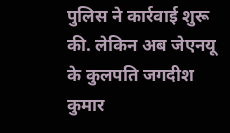पुलिस ने कार्रवाई शुरू की. लेकिन अब जेएनयू के कुलपति जगदीश कुमार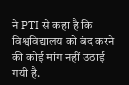ने PTI से कहा है कि विश्वविद्यालय को बंद करने की कोई मांग नहीं उठाई गयी है.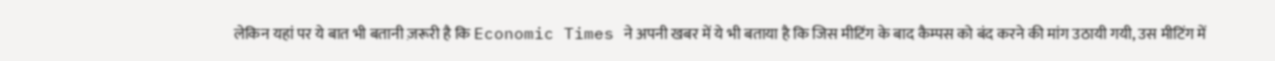लेकिन यहां पर ये बात भी बतानी ज़रूरी है कि Economic Times ने अपनी खबर में ये भी बताया है कि जिस मीटिंग के बाद कैम्पस को बंद करने की मांग उठायी गयी, उस मीटिंग में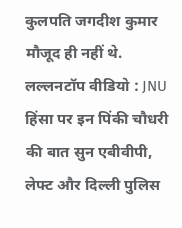कुलपति जगदीश कुमार मौजूद ही नहीं थे.
लल्लनटॉप वीडियो : JNU हिंसा पर इन पिंकी चौधरी की बात सुन एबीवीपी, लेफ्ट और दिल्ली पुलिस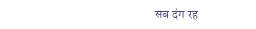सब दंग रह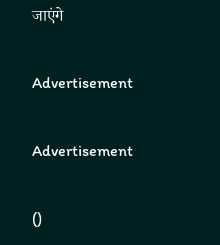जाएंगे

Advertisement

Advertisement

()